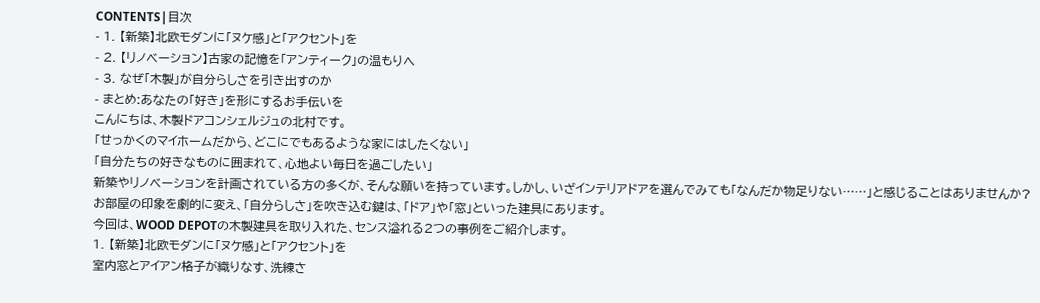CONTENTS|目次
- 1. 【新築】北欧モダンに「ヌケ感」と「アクセント」を
- 2. 【リノベーション】古家の記憶を「アンティーク」の温もりへ
- 3. なぜ「木製」が自分らしさを引き出すのか
- まとめ:あなたの「好き」を形にするお手伝いを
こんにちは、木製ドアコンシェルジュの北村です。
「せっかくのマイホームだから、どこにでもあるような家にはしたくない」
「自分たちの好きなものに囲まれて、心地よい毎日を過ごしたい」
新築やリノベーションを計画されている方の多くが、そんな願いを持っています。しかし、いざインテリアドアを選んでみても「なんだか物足りない……」と感じることはありませんか?
お部屋の印象を劇的に変え、「自分らしさ」を吹き込む鍵は、「ドア」や「窓」といった建具にあります。
今回は、WOOD DEPOTの木製建具を取り入れた、センス溢れる2つの事例をご紹介します。
1. 【新築】北欧モダンに「ヌケ感」と「アクセント」を
室内窓とアイアン格子が織りなす、洗練さ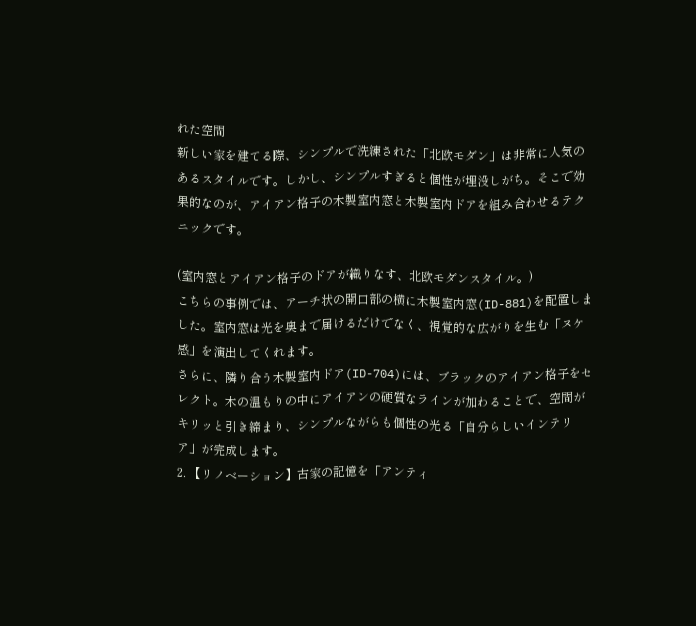れた空間
新しい家を建てる際、シンプルで洗練された「北欧モダン」は非常に人気のあるスタイルです。しかし、シンプルすぎると個性が埋没しがち。そこで効果的なのが、アイアン格子の木製室内窓と木製室内ドアを組み合わせるテクニックです。

(室内窓とアイアン格子のドアが織りなす、北欧モダンスタイル。)
こちらの事例では、アーチ状の開口部の横に木製室内窓(ID-881)を配置しました。室内窓は光を奥まで届けるだけでなく、視覚的な広がりを生む「ヌケ感」を演出してくれます。
さらに、隣り合う木製室内ドア(ID-704)には、ブラックのアイアン格子をセレクト。木の温もりの中にアイアンの硬質なラインが加わることで、空間がキリッと引き締まり、シンプルながらも個性の光る「自分らしいインテリア」が完成します。
2. 【リノベーション】古家の記憶を「アンティ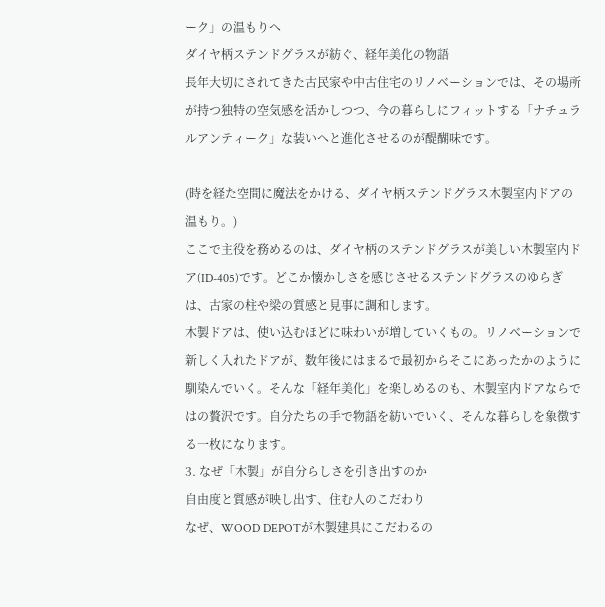ーク」の温もりへ
ダイヤ柄ステンドグラスが紡ぐ、経年美化の物語
長年大切にされてきた古民家や中古住宅のリノベーションでは、その場所が持つ独特の空気感を活かしつつ、今の暮らしにフィットする「ナチュラルアンティーク」な装いへと進化させるのが醍醐味です。

(時を経た空間に魔法をかける、ダイヤ柄ステンドグラス木製室内ドアの温もり。)
ここで主役を務めるのは、ダイヤ柄のステンドグラスが美しい木製室内ドア(ID-405)です。どこか懐かしさを感じさせるステンドグラスのゆらぎは、古家の柱や梁の質感と見事に調和します。
木製ドアは、使い込むほどに味わいが増していくもの。リノベーションで新しく入れたドアが、数年後にはまるで最初からそこにあったかのように馴染んでいく。そんな「経年美化」を楽しめるのも、木製室内ドアならではの贅沢です。自分たちの手で物語を紡いでいく、そんな暮らしを象徴する一枚になります。
3. なぜ「木製」が自分らしさを引き出すのか
自由度と質感が映し出す、住む人のこだわり
なぜ、WOOD DEPOTが木製建具にこだわるの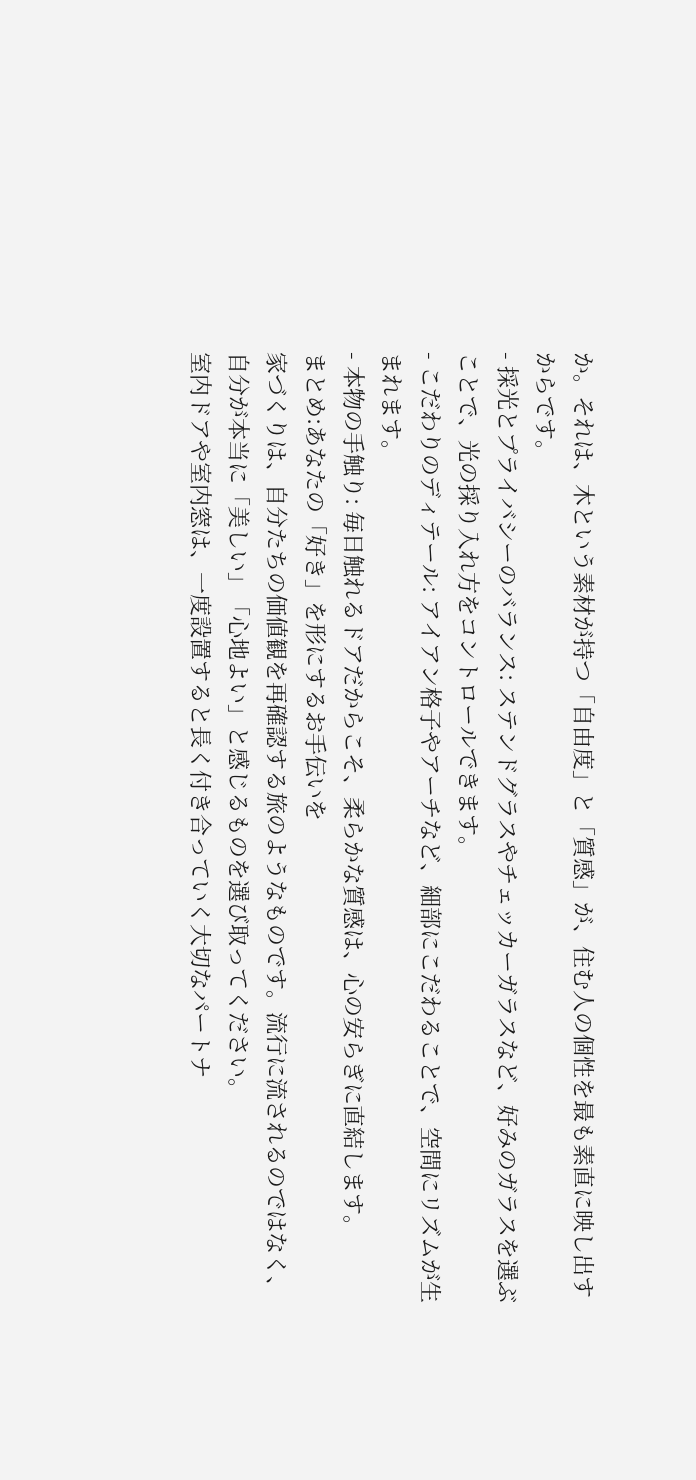か。それは、木という素材が持つ「自由度」と「質感」が、住む人の個性を最も素直に映し出すからです。
- 採光とプライバシーのバランス: ステンドグラスやチェッカーガラスなど、好みのガラスを選ぶことで、光の採り入れ方をコントロールできます。
- こだわりのディテール: アイアン格子やアーチなど、細部にこだわることで、空間にリズムが生まれます。
- 本物の手触り: 毎日触れるドアだからこそ、柔らかな質感は、心の安らぎに直結します。
まとめ:あなたの「好き」を形にするお手伝いを
家づくりは、自分たちの価値観を再確認する旅のようなものです。流行に流されるのではなく、自分が本当に「美しい」「心地よい」と感じるものを選び取ってください。
室内ドアや室内窓は、一度設置すると長く付き合っていく大切なパートナ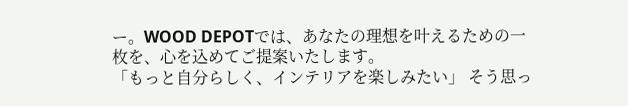ー。WOOD DEPOTでは、あなたの理想を叶えるための一枚を、心を込めてご提案いたします。
「もっと自分らしく、インテリアを楽しみたい」 そう思っ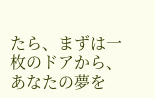たら、まずは一枚のドアから、あなたの夢を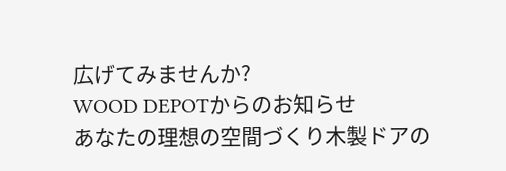広げてみませんか?
WOOD DEPOTからのお知らせ
あなたの理想の空間づくり木製ドアの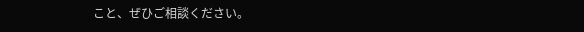こと、ぜひご相談ください。